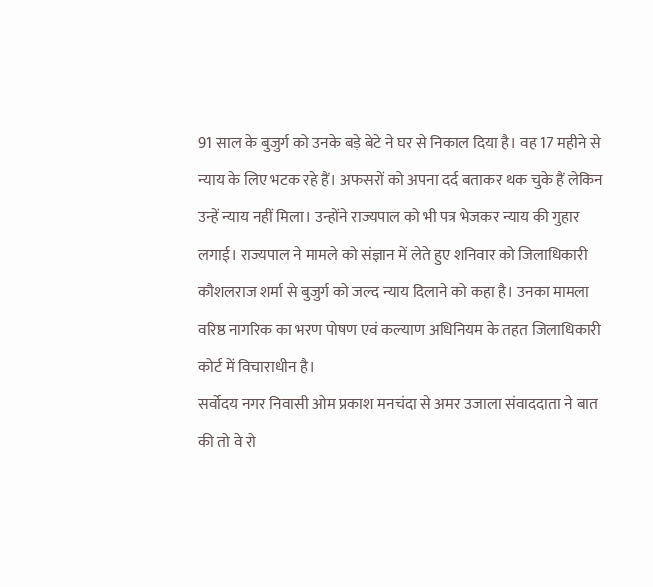91 साल के बुजुर्ग को उनके बड़े बेटे ने घर से निकाल दिया है। वह 17 महीने से न्याय के लिए भटक रहे हैं। अफसरों को अपना दर्द बताकर थक चुके हैं लेकिन उन्हें न्याय नहीं मिला। उन्होंने राज्यपाल को भी पत्र भेजकर न्याय की गुहार लगाई। राज्यपाल ने मामले को संज्ञान में लेते हुए शनिवार को जिलाधिकारी कौशलराज शर्मा से बुजुर्ग को जल्द न्याय दिलाने को कहा है। उनका मामला वरिष्ठ नागरिक का भरण पोषण एवं कल्याण अधिनियम के तहत जिलाधिकारी कोर्ट में विचाराधीन है।
सर्वोदय नगर निवासी ओम प्रकाश मनचंदा से अमर उजाला संवाददाता ने बात की तो वे रो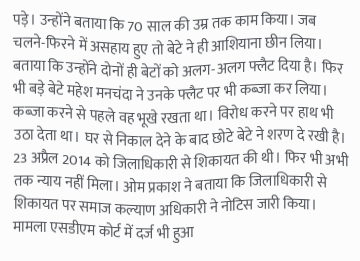पड़े। उन्होंने बताया कि 70 साल की उम्र तक काम किया। जब चलने-फिरने में असहाय हुए तो बेटे ने ही आशियाना छीन लिया। बताया कि उन्होंने दोनों ही बेटों को अलग-अलग फ्लैट दिया है। फिर भी बड़े बेटे महेश मनचंदा ने उनके फ्लैट पर भी कब्जा कर लिया। कब्जा करने से पहले वह भूखे रखता था। विरोध करने पर हाथ भी उठा देता था। घर से निकाल देने के बाद छोटे बेटे ने शरण दे रखी है। 23 अप्रैल 2014 को जिलाधिकारी से शिकायत की थी। फिर भी अभी तक न्याय नहीं मिला। ओम प्रकाश ने बताया कि जिलाधिकारी से शिकायत पर समाज कल्याण अधिकारी ने नोटिस जारी किया। मामला एसडीएम कोर्ट में दर्ज भी हुआ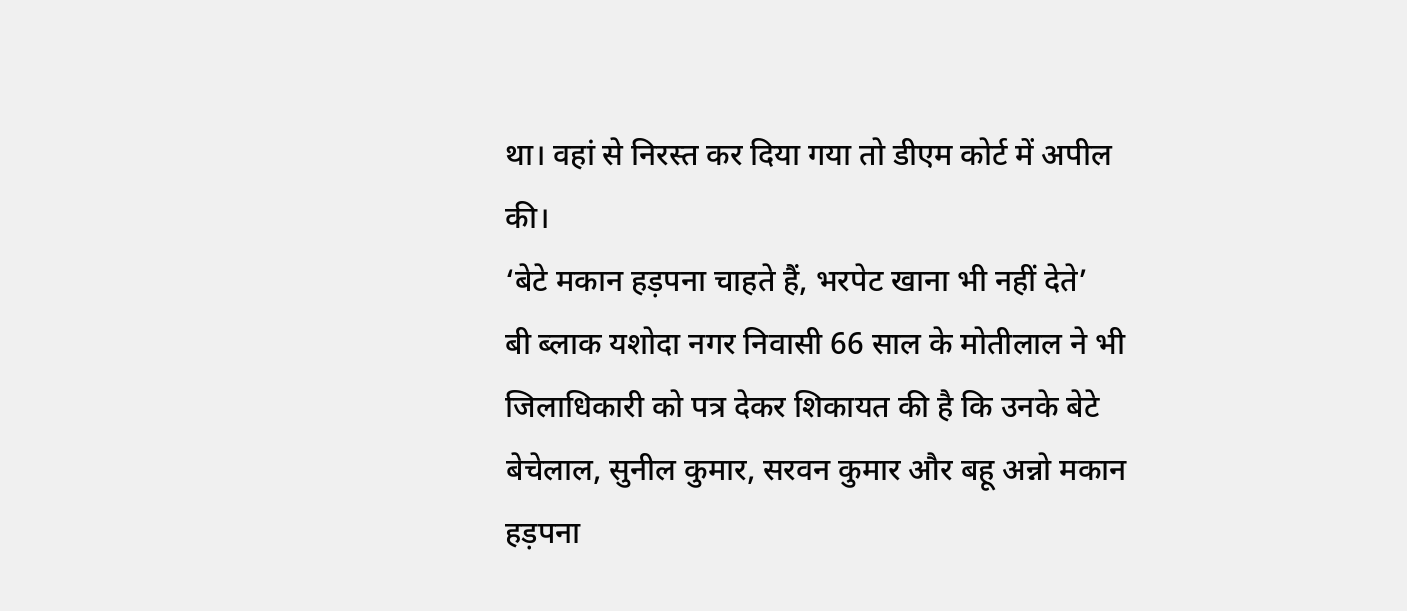था। वहां से निरस्त कर दिया गया तो डीएम कोर्ट में अपील की।
‘बेटे मकान हड़पना चाहते हैं, भरपेट खाना भी नहीं देते’
बी ब्लाक यशोदा नगर निवासी 66 साल के मोतीलाल ने भी जिलाधिकारी को पत्र देकर शिकायत की है कि उनके बेटे बेचेलाल, सुनील कुमार, सरवन कुमार और बहू अन्नो मकान हड़पना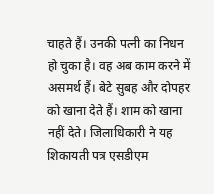चाहते हैं। उनकी पत्नी का निधन हो चुका है। वह अब काम करने में असमर्थ हैं। बेटे सुबह और दोपहर को खाना देते हैं। शाम को खाना नहीं देते। जिलाधिकारी ने यह शिकायती पत्र एसडीएम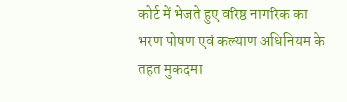कोर्ट में भेजते हुए वरिष्ठ नागरिक का भरण पोषण एवं कल्याण अधिनियम के तहत मुकदमा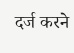दर्ज करने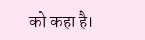को कहा है।